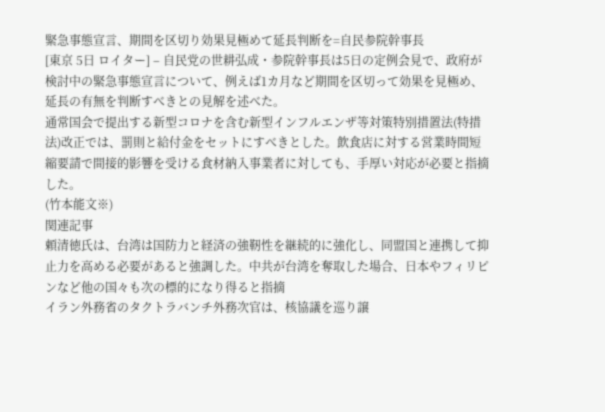緊急事態宣言、期間を区切り効果見極めて延長判断を=自民参院幹事長
[東京 5日 ロイター] – 自民党の世耕弘成・参院幹事長は5日の定例会見で、政府が検討中の緊急事態宣言について、例えば1カ月など期間を区切って効果を見極め、延長の有無を判断すべきとの見解を述べた。
通常国会で提出する新型コロナを含む新型インフルエンザ等対策特別措置法(特措法)改正では、罰則と給付金をセットにすべきとした。飲食店に対する営業時間短縮要請で間接的影響を受ける食材納入事業者に対しても、手厚い対応が必要と指摘した。
(竹本能文※)
関連記事
頼清徳氏は、台湾は国防力と経済の強靭性を継続的に強化し、同盟国と連携して抑止力を高める必要があると強調した。中共が台湾を奪取した場合、日本やフィリピンなど他の国々も次の標的になり得ると指摘
イラン外務省のタクトラバンチ外務次官は、核協議を巡り譲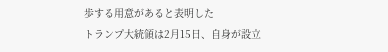歩する用意があると表明した
トランプ大統領は2月15日、自身が設立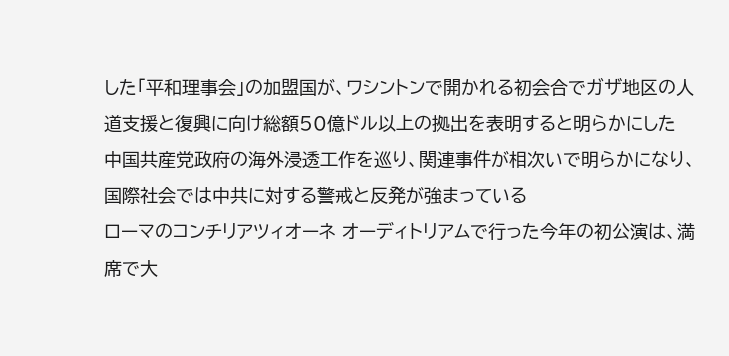した「平和理事会」の加盟国が、ワシントンで開かれる初会合でガザ地区の人道支援と復興に向け総額50億ドル以上の拠出を表明すると明らかにした
中国共産党政府の海外浸透工作を巡り、関連事件が相次いで明らかになり、国際社会では中共に対する警戒と反発が強まっている
ローマのコンチリアツィオーネ オーディトリアムで行った今年の初公演は、満席で大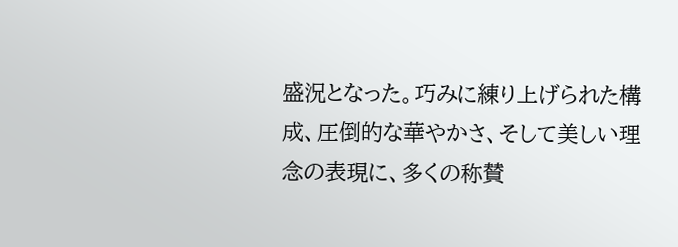盛況となった。巧みに練り上げられた構成、圧倒的な華やかさ、そして美しい理念の表現に、多くの称賛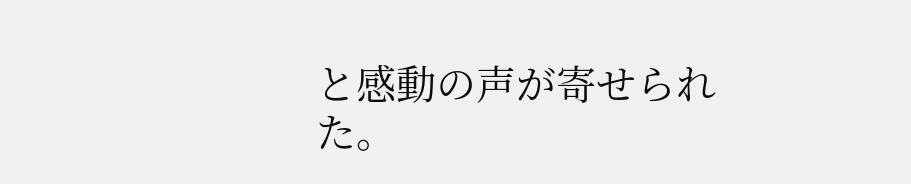と感動の声が寄せられた。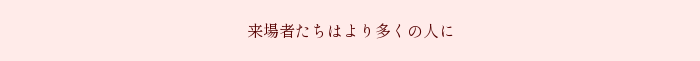来場者たちはより多くの人に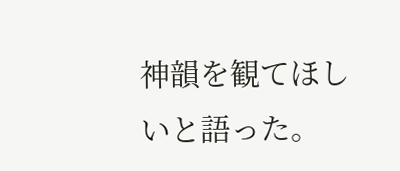神韻を観てほしいと語った。